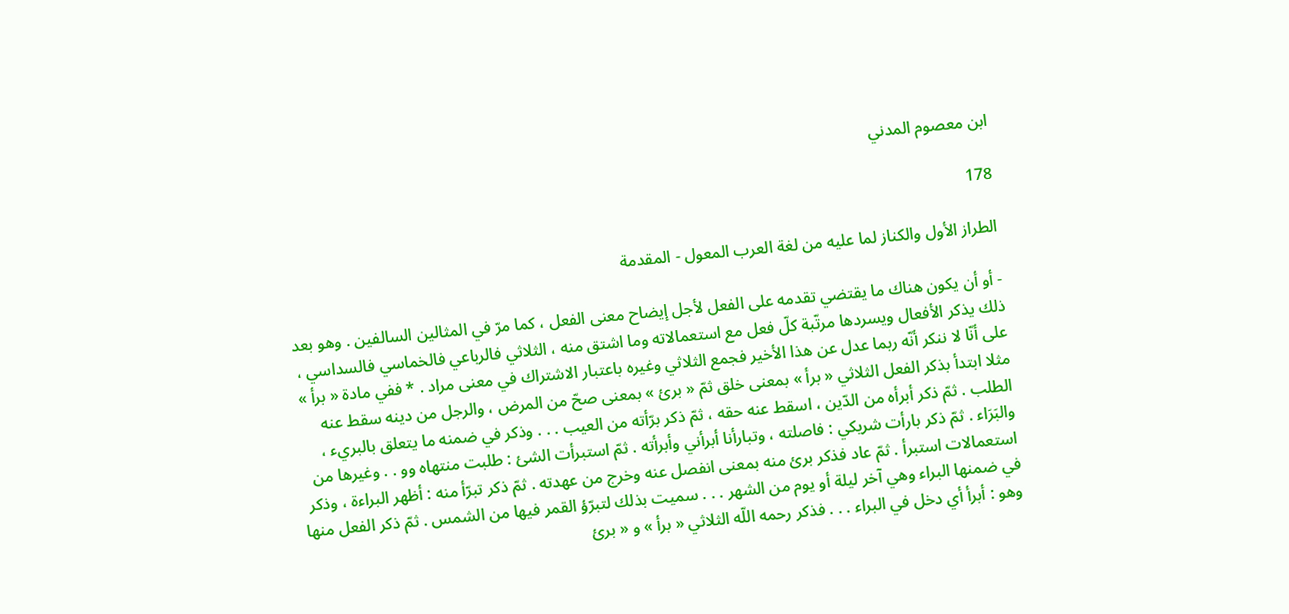ابن معصوم المدني

178

الطراز الأول والكناز لما عليه من لغة العرب المعول - المقدمة

- أو أن يكون هناك ما يقتضي تقدمه على الفعل لأجل إيضاح معنى الفعل ، كما مرّ في المثالين السالفين . وهو بعد ذلك يذكر الأفعال ويسردها مرتّبة كلّ فعل مع استعمالاته وما اشتق منه ، الثلاثي فالرباعي فالخماسي فالسداسي ، على أنّا لا ننكر أنّه ربما عدل عن هذا الأخير فجمع الثلاثي وغيره باعتبار الاشتراك في معنى مراد . * ففي مادة « برأ » مثلا ابتدأ بذكر الفعل الثلاثي « برأ » بمعنى خلق ثمّ « برئ » بمعنى صحّ من المرض ، والرجل من دينه سقط عنه الطلب . ثمّ ذكر أبرأه من الدّين ، اسقط عنه حقه ، ثمّ ذكر برّأته من العيب . . . وذكر في ضمنه ما يتعلق بالبريء ، والبَرَاء . ثمّ ذكر بارأت شريكي : فاصلته ، وتبارأنا أبرأني وأبرأته . ثمّ استبرأت الشئ : طلبت منتهاه وو . . وغيرها من استعمالات استبرأ . ثمّ عاد فذكر برئ منه بمعنى انفصل عنه وخرج من عهدته . ثمّ ذكر تبرّأ منه : أظهر البراءة ، وذكر في ضمنها البراء وهي آخر ليلة أو يوم من الشهر . . . سميت بذلك لتبرّؤ القمر فيها من الشمس . ثمّ ذكر الفعل منها وهو : أبرأ أي دخل في البراء . . . فذكر رحمه اللّه الثلاثي « برأ » و « برئ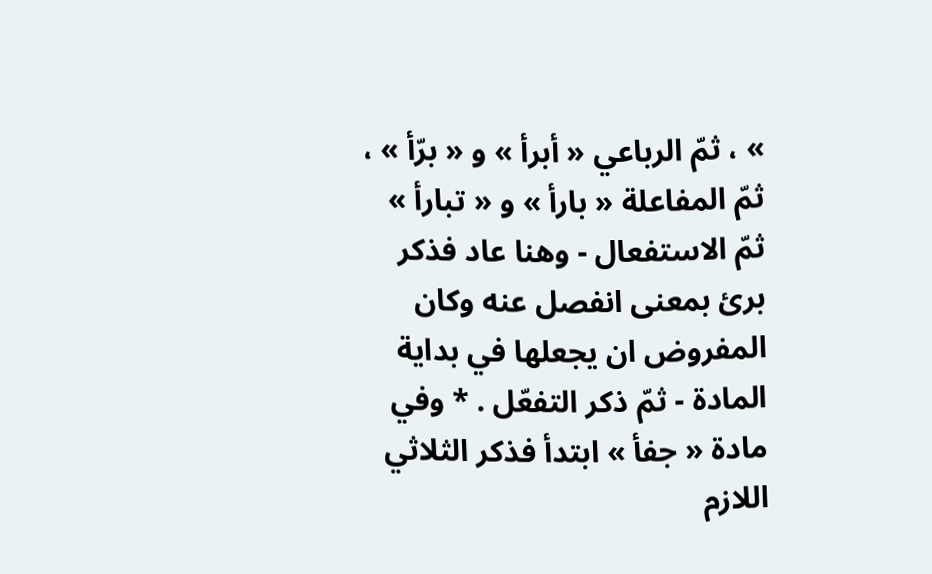» ، ثمّ الرباعي « أبرأ » و « برّأ » ، ثمّ المفاعلة « بارأ » و « تبارأ » ثمّ الاستفعال - وهنا عاد فذكر برئ بمعنى انفصل عنه وكان المفروض ان يجعلها في بداية المادة - ثمّ ذكر التفعّل . * وفي مادة « جفأ » ابتدأ فذكر الثلاثي اللازم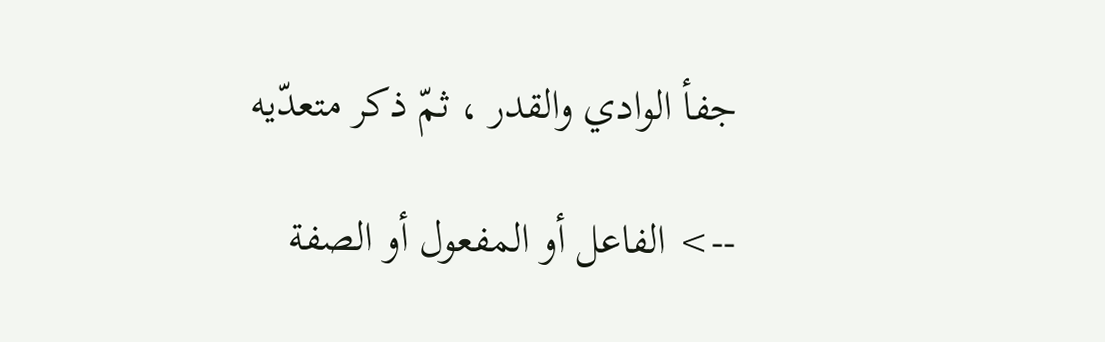جفأ الوادي والقدر ، ثمّ ذكر متعدّيه

--> الفاعل أو المفعول أو الصفة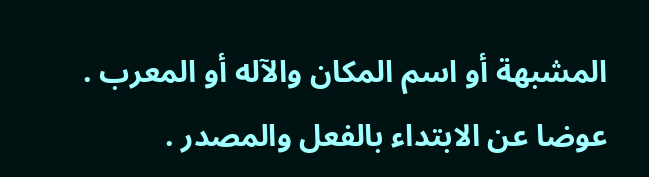المشبهة أو اسم المكان والآله أو المعرب . عوضا عن الابتداء بالفعل والمصدر .